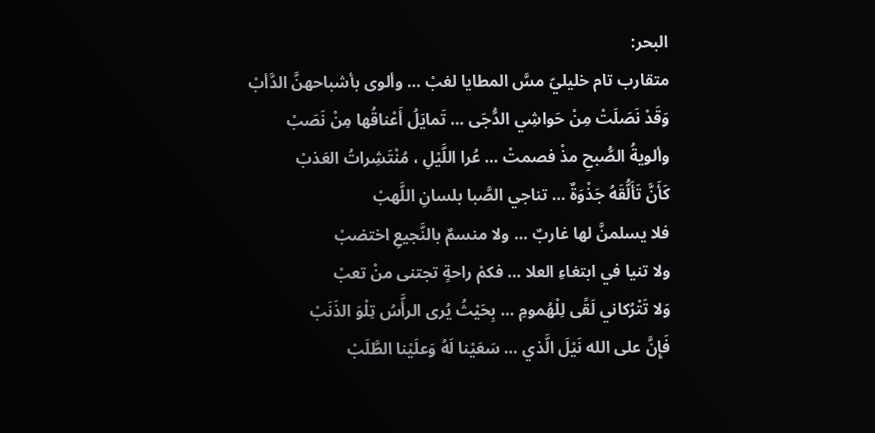البحر:
متقارب تام خليليّ مسَّ المطايا لغبْ … وألوى بأشباحهنَّ الدَّأبْ
وَقَدْ نَصَلَتْ مِنْ حَواشِي الدُّجَى … تَمايَلُ أَعْناقُها مِنْ نَصَبْ
وألويةُ الصُّبحِ مذْ فصمتْ … عُرا اللَّيْلِ ، مُنْتَشِراتُ العَذبْ
كَأَنَّ تَأَلُّقَهُ جَذْوَةٌ … تناجي الصَّبا بلسانِ اللَّهبْ
فلا يسلمنَّ لها غاربٌ … ولا منسمٌ بالنَّجيعِ اختضبْ
ولا تنيا في ابتغاءِ العلا … فكمْ راحةٍ تجتنى منْ تعبْ
وَلا تَتْرُكاني لَقًى لِلْهُمومِ … بِحَيْثُ يُرى الرأَّسُ تِلْوَ الذَنَبْ
فَإِنَّ على الله نَيْلَ الَّذي … سَعَيْنا لَهُ وَعلَيْنا الطَّلَبْ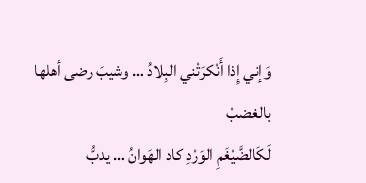وَإني إِذا أَنْكرَتْني البِلادُ … وشيبَ رضى أهلها بالغضبْ
لَكَالضَّيْغَمِ الوَرْدِ كاد الهَوانُ … يدبُّ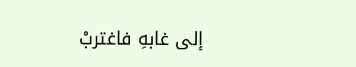إلى غابهِ فاغتربْ